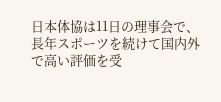日本体協は11日の理事会で、長年スポーツを続けて国内外で高い評価を受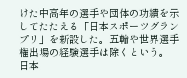けた中高年の選手や団体の功績を示してたたえる「日本スポーツグランプリ」を新設した。五輪や世界選手権出場の経験選手は除くという。
日本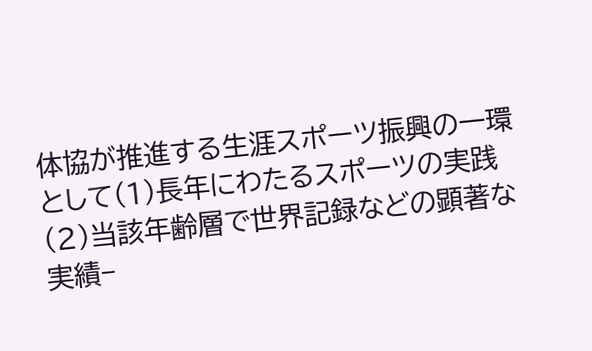体協が推進する生涯スポーツ振興の一環として(1)長年にわたるスポーツの実践(2)当該年齢層で世界記録などの顕著な実績−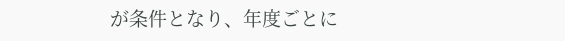が条件となり、年度ごとに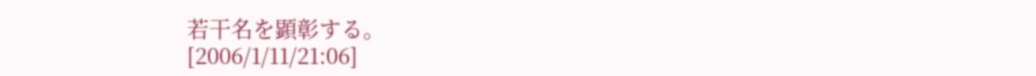若干名を顕彰する。
[2006/1/11/21:06]